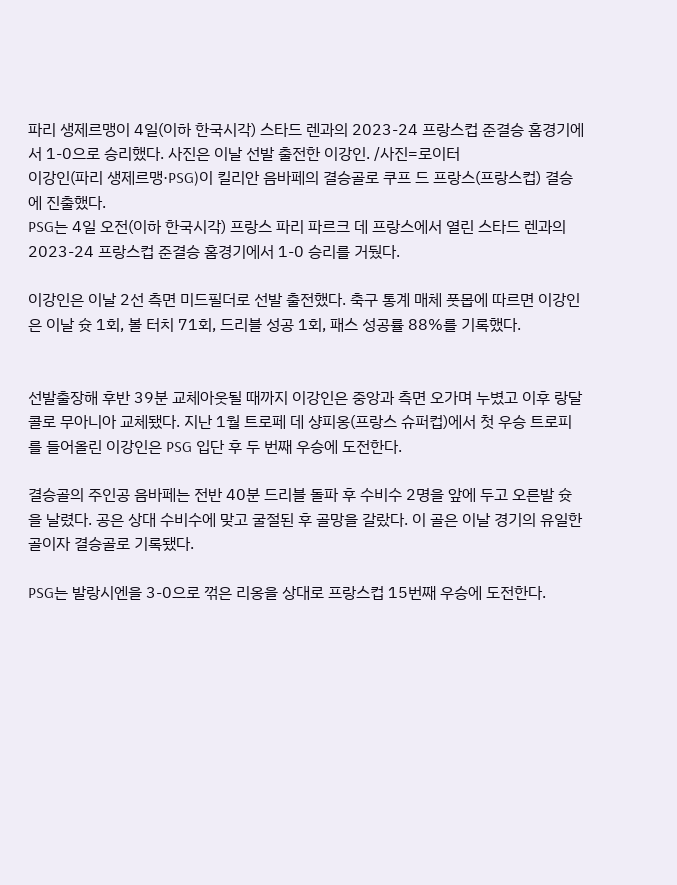파리 생제르맹이 4일(이하 한국시각) 스타드 렌과의 2023-24 프랑스컵 준결승 홈경기에서 1-0으로 승리했다. 사진은 이날 선발 출전한 이강인. /사진=로이터
이강인(파리 생제르맹·PSG)이 킬리안 음바페의 결승골로 쿠프 드 프랑스(프랑스컵) 결승에 진출했다.
PSG는 4일 오전(이하 한국시각) 프랑스 파리 파르크 데 프랑스에서 열린 스타드 렌과의 2023-24 프랑스컵 준결승 홈경기에서 1-0 승리를 거뒀다.

이강인은 이날 2선 측면 미드필더로 선발 출전했다. 축구 통계 매체 풋몹에 따르면 이강인은 이날 슛 1회, 볼 터치 71회, 드리블 성공 1회, 패스 성공률 88%를 기록했다.


선발출장해 후반 39분 교체아웃될 때까지 이강인은 중앙과 측면 오가며 누볐고 이후 랑달 콜로 무아니아 교체됐다. 지난 1월 트로페 데 샹피옹(프랑스 슈퍼컵)에서 첫 우승 트로피를 들어올린 이강인은 PSG 입단 후 두 번째 우승에 도전한다.

결승골의 주인공 음바페는 전반 40분 드리블 돌파 후 수비수 2명을 앞에 두고 오른발 슛을 날렸다. 공은 상대 수비수에 맞고 굴절된 후 골망을 갈랐다. 이 골은 이날 경기의 유일한 골이자 결승골로 기록됐다.

PSG는 발랑시엔을 3-0으로 꺾은 리옹을 상대로 프랑스컵 15번째 우승에 도전한다.